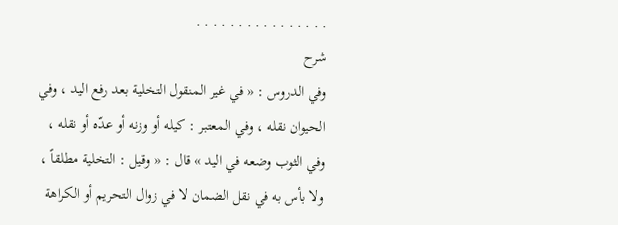. . . . . . . . . . . . . . . .
شرح
وفي الدروس : « في غير المنقول التخلية بعد رفع اليد ، وفي الحيوان نقله ، وفي المعتبر : كيله أو وزنه أو عدّه أو نقله ، وفي الثوب وضعه في اليد » قال : « وقيل : التخلية مطلقاً ، ولا بأس به في نقل الضمان لا في زوال التحريم أو الكراهة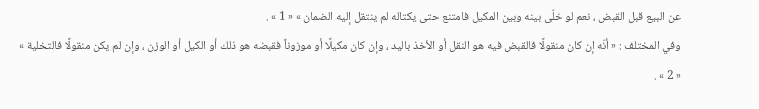عن البيع قبل القبض ، نعم لو خلّى بينه وبين المكيل فامتنع حتى يكتاله لم ينتقل إليه الضمان » « 1 » .
وفي المختلف : « أنّه إن كان منقولًا فالقبض فيه هو النقل أو الأخذ باليد ، وإن كان مكيلًا أو موزوناً فقبضه هو ذلك أو الكيل أو الوزن ، وإن لم يكن منقولًا فالتخلية » « 2 » .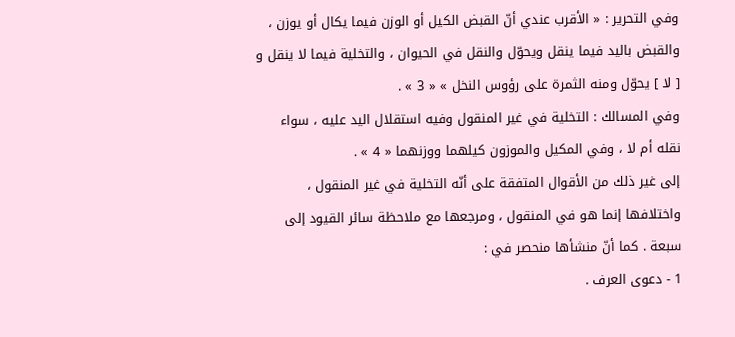وفي التحرير : « الأقرب عندي أنّ القبض الكيل أو الوزن فيما يكال أو يوزن ، والقبض باليد فيما ينقل ويحوّل والنقل في الحيوان ، والتخلية فيما لا ينقل و [ لا ] يحوّل ومنه الثمرة على رؤوس النخل » « 3 » .
وفي المسالك : التخلية في غير المنقول وفيه استقلال اليد عليه ، سواء نقله أم لا ، وفي المكيل والموزون كيلهما ووزنهما « 4 » .
إلى غير ذلك من الأقوال المتفقة على أنّه التخلية في غير المنقول ، واختلافها إنما هو في المنقول ، ومرجعها مع ملاحظة سائر القيود إلى سبعة . كما أنّ منشأها منحصر في :
1 - دعوى العرف .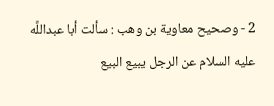2 - وصحيح معاوية بن وهب : سألت أبا عبداللَّه عليه السلام عن الرجل يبيع البيع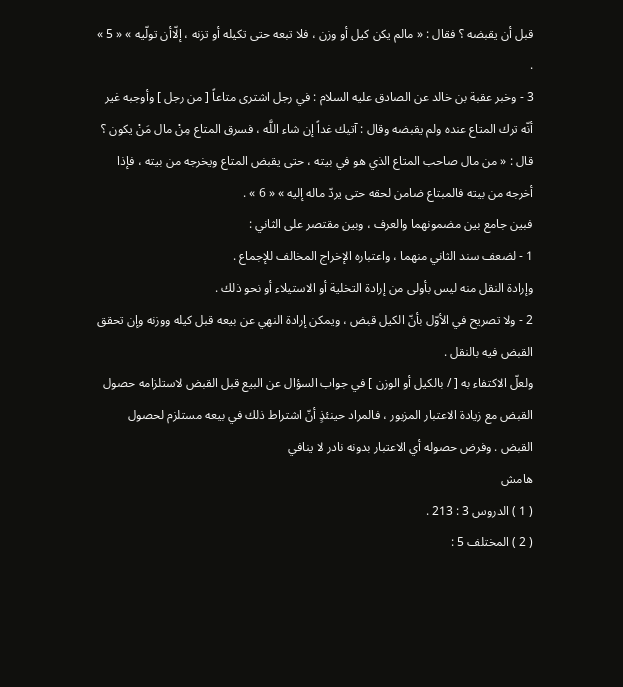قبل أن يقبضه ؟ فقال : « مالم يكن كيل أو وزن ، فلا تبعه حتى تكيله أو تزنه ، إلّاأن تولّيه » « 5 » .
3 - وخبر عقبة بن خالد عن الصادق عليه السلام : في رجل اشترى متاعاً [ من رجل ] وأوجبه غير أنّه ترك المتاع عنده ولم يقبضه وقال : آتيك غداً إن شاء اللَّه ، فسرق المتاع مِنْ مال مَنْ يكون ؟ قال : « من مال صاحب المتاع الذي هو في بيته ، حتى يقبض المتاع ويخرجه من بيته ، فإذا أخرجه من بيته فالمبتاع ضامن لحقه حتى يردّ ماله إليه » « 6 » .
فبين جامع بين مضمونهما والعرف ، وبين مقتصر على الثاني :
1 - لضعف سند الثاني منهما ، واعتباره الإخراج المخالف للإجماع .
وإرادة النقل منه ليس بأولى من إرادة التخلية أو الاستيلاء أو نحو ذلك .
2 - ولا تصريح في الأوّل بأنّ الكيل قبض ، ويمكن إرادة النهي عن بيعه قبل كيله ووزنه وإن تحقق القبض فيه بالنقل .
ولعلّ الاكتفاء به [ / بالكيل أو الوزن ] في جواب السؤال عن البيع قبل القبض لاستلزامه حصول القبض مع زيادة الاعتبار المزبور ، فالمراد حينئذٍ أنّ اشتراط ذلك في بيعه مستلزم لحصول القبض . وفرض حصوله أي الاعتبار بدونه نادر لا ينافي
هامش
( 1 ) الدروس 3 : 213 .
( 2 ) المختلف 5 :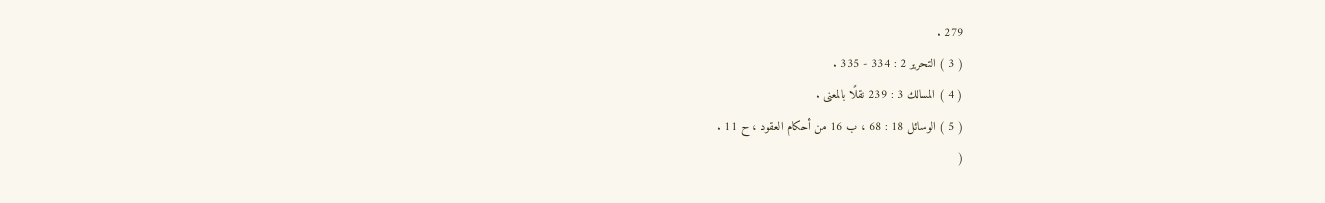279 .
( 3 ) التحرير 2 : 334 - 335 .
( 4 ) المسالك 3 : 239 نقلًا بالمعنى .
( 5 ) الوسائل 18 : 68 ، ب 16 من أحكام العقود ، ح 11 .
(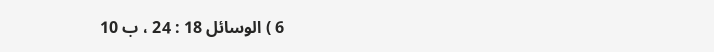6 ) الوسائل 18 : 24 ، ب 10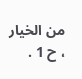من الخيار ، ح 1 .